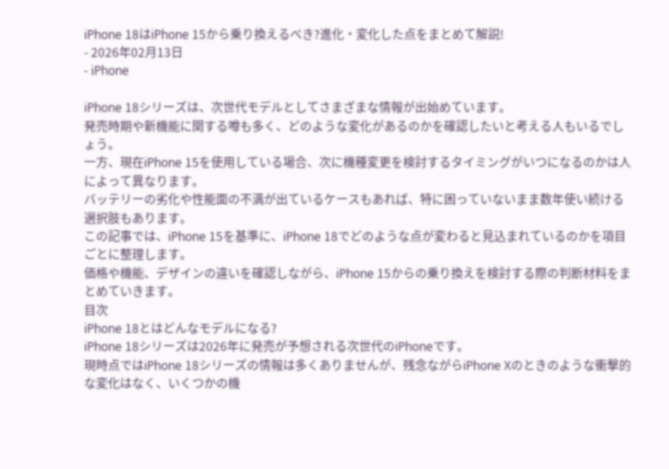iPhone 18はiPhone 15から乗り換えるべき?進化・変化した点をまとめて解説!
- 2026年02月13日
- iPhone

iPhone 18シリーズは、次世代モデルとしてさまざまな情報が出始めています。
発売時期や新機能に関する噂も多く、どのような変化があるのかを確認したいと考える人もいるでしょう。
一方、現在iPhone 15を使用している場合、次に機種変更を検討するタイミングがいつになるのかは人によって異なります。
バッテリーの劣化や性能面の不満が出ているケースもあれば、特に困っていないまま数年使い続ける選択肢もあります。
この記事では、iPhone 15を基準に、iPhone 18でどのような点が変わると見込まれているのかを項目ごとに整理します。
価格や機能、デザインの違いを確認しながら、iPhone 15からの乗り換えを検討する際の判断材料をまとめていきます。
目次
iPhone 18とはどんなモデルになる?
iPhone 18シリーズは2026年に発売が予想される次世代のiPhoneです。
現時点ではiPhone 18シリーズの情報は多くありませんが、残念ながらiPhone Xのときのような衝撃的な変化はなく、いくつかの機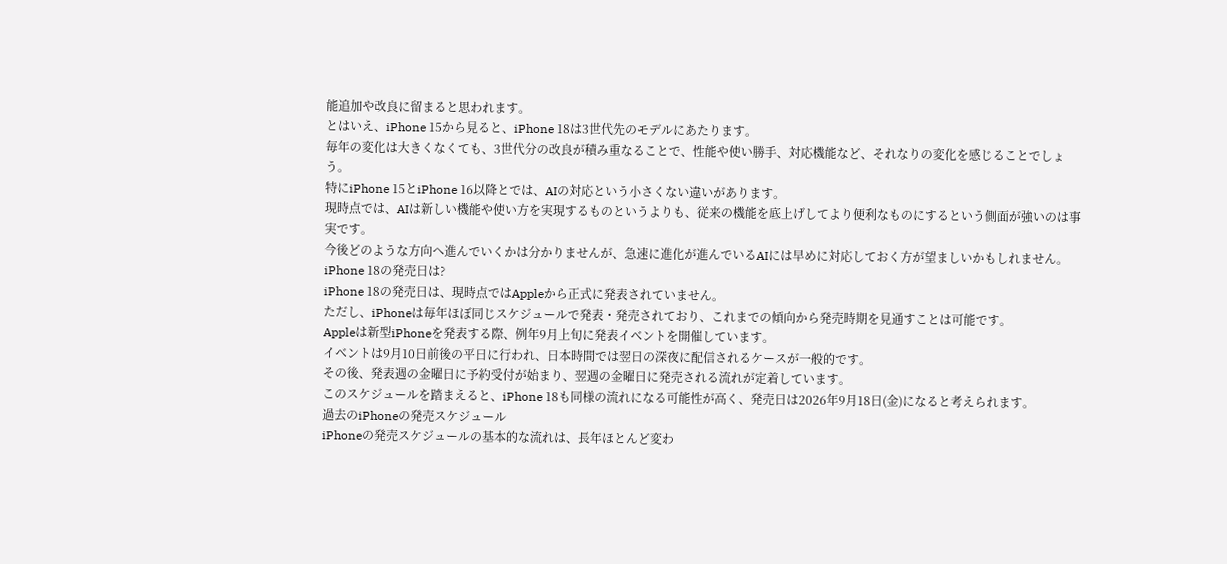能追加や改良に留まると思われます。
とはいえ、iPhone 15から見ると、iPhone 18は3世代先のモデルにあたります。
毎年の変化は大きくなくても、3世代分の改良が積み重なることで、性能や使い勝手、対応機能など、それなりの変化を感じることでしょう。
特にiPhone 15とiPhone 16以降とでは、AIの対応という小さくない違いがあります。
現時点では、AIは新しい機能や使い方を実現するものというよりも、従来の機能を底上げしてより便利なものにするという側面が強いのは事実です。
今後どのような方向へ進んでいくかは分かりませんが、急速に進化が進んでいるAIには早めに対応しておく方が望ましいかもしれません。
iPhone 18の発売日は?
iPhone 18の発売日は、現時点ではAppleから正式に発表されていません。
ただし、iPhoneは毎年ほぼ同じスケジュールで発表・発売されており、これまでの傾向から発売時期を見通すことは可能です。
Appleは新型iPhoneを発表する際、例年9月上旬に発表イベントを開催しています。
イベントは9月10日前後の平日に行われ、日本時間では翌日の深夜に配信されるケースが一般的です。
その後、発表週の金曜日に予約受付が始まり、翌週の金曜日に発売される流れが定着しています。
このスケジュールを踏まえると、iPhone 18も同様の流れになる可能性が高く、発売日は2026年9月18日(金)になると考えられます。
過去のiPhoneの発売スケジュール
iPhoneの発売スケジュールの基本的な流れは、長年ほとんど変わ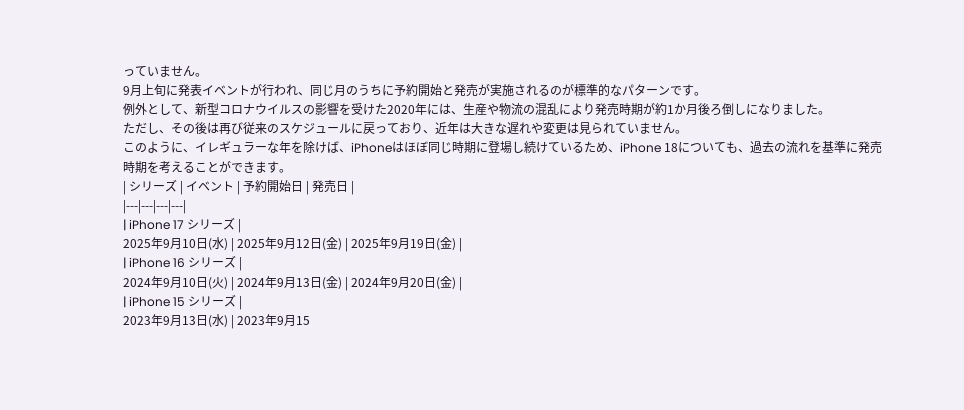っていません。
9月上旬に発表イベントが行われ、同じ月のうちに予約開始と発売が実施されるのが標準的なパターンです。
例外として、新型コロナウイルスの影響を受けた2020年には、生産や物流の混乱により発売時期が約1か月後ろ倒しになりました。
ただし、その後は再び従来のスケジュールに戻っており、近年は大きな遅れや変更は見られていません。
このように、イレギュラーな年を除けば、iPhoneはほぼ同じ時期に登場し続けているため、iPhone 18についても、過去の流れを基準に発売時期を考えることができます。
| シリーズ | イベント | 予約開始日 | 発売日 |
|---|---|---|---|
| iPhone 17 シリーズ |
2025年9月10日(水) | 2025年9月12日(金) | 2025年9月19日(金) |
| iPhone 16 シリーズ |
2024年9月10日(火) | 2024年9月13日(金) | 2024年9月20日(金) |
| iPhone 15 シリーズ |
2023年9月13日(水) | 2023年9月15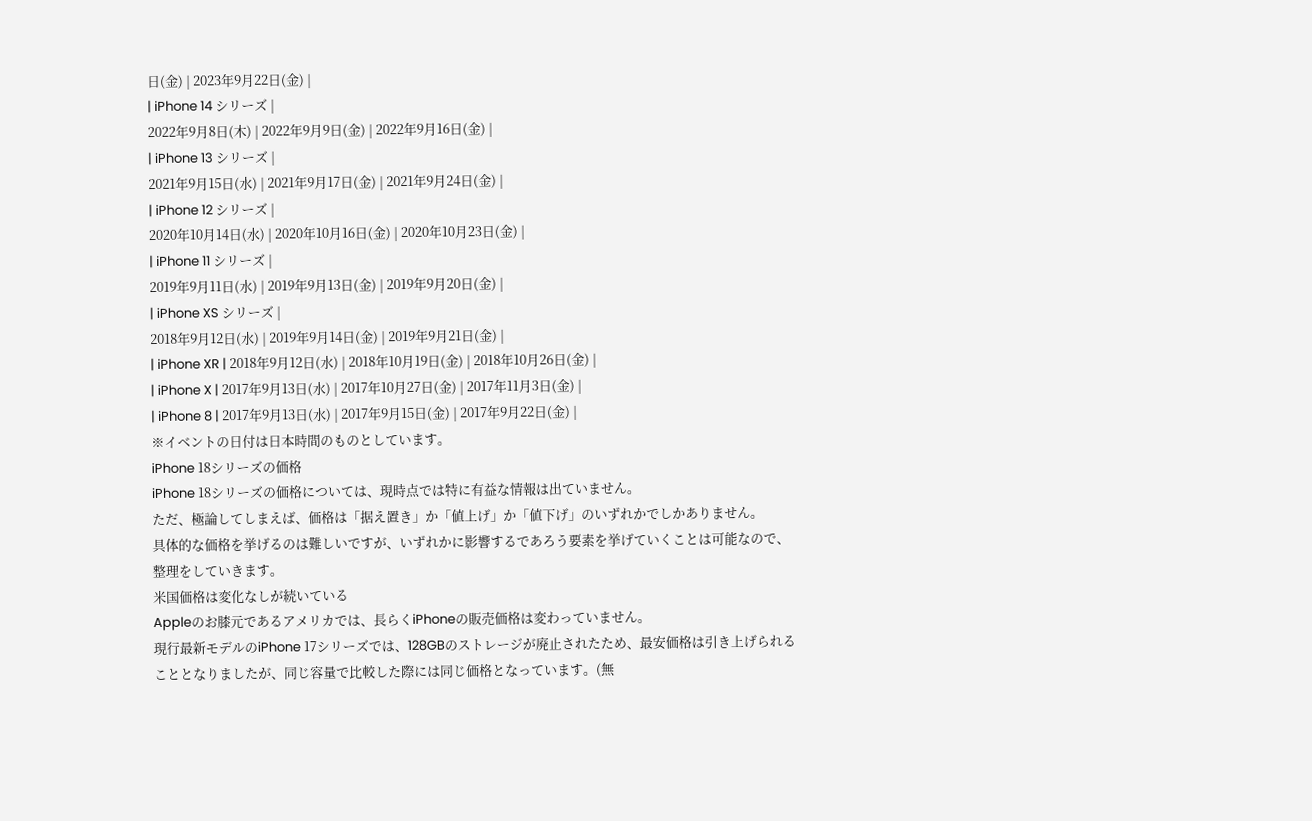日(金) | 2023年9月22日(金) |
| iPhone 14 シリーズ |
2022年9月8日(木) | 2022年9月9日(金) | 2022年9月16日(金) |
| iPhone 13 シリーズ |
2021年9月15日(水) | 2021年9月17日(金) | 2021年9月24日(金) |
| iPhone 12 シリーズ |
2020年10月14日(水) | 2020年10月16日(金) | 2020年10月23日(金) |
| iPhone 11 シリーズ |
2019年9月11日(水) | 2019年9月13日(金) | 2019年9月20日(金) |
| iPhone XS シリーズ |
2018年9月12日(水) | 2019年9月14日(金) | 2019年9月21日(金) |
| iPhone XR | 2018年9月12日(水) | 2018年10月19日(金) | 2018年10月26日(金) |
| iPhone X | 2017年9月13日(水) | 2017年10月27日(金) | 2017年11月3日(金) |
| iPhone 8 | 2017年9月13日(水) | 2017年9月15日(金) | 2017年9月22日(金) |
※イベントの日付は日本時間のものとしています。
iPhone 18シリーズの価格
iPhone 18シリーズの価格については、現時点では特に有益な情報は出ていません。
ただ、極論してしまえば、価格は「据え置き」か「値上げ」か「値下げ」のいずれかでしかありません。
具体的な価格を挙げるのは難しいですが、いずれかに影響するであろう要素を挙げていくことは可能なので、整理をしていきます。
米国価格は変化なしが続いている
Appleのお膝元であるアメリカでは、長らくiPhoneの販売価格は変わっていません。
現行最新モデルのiPhone 17シリーズでは、128GBのストレージが廃止されたため、最安価格は引き上げられることとなりましたが、同じ容量で比較した際には同じ価格となっています。(無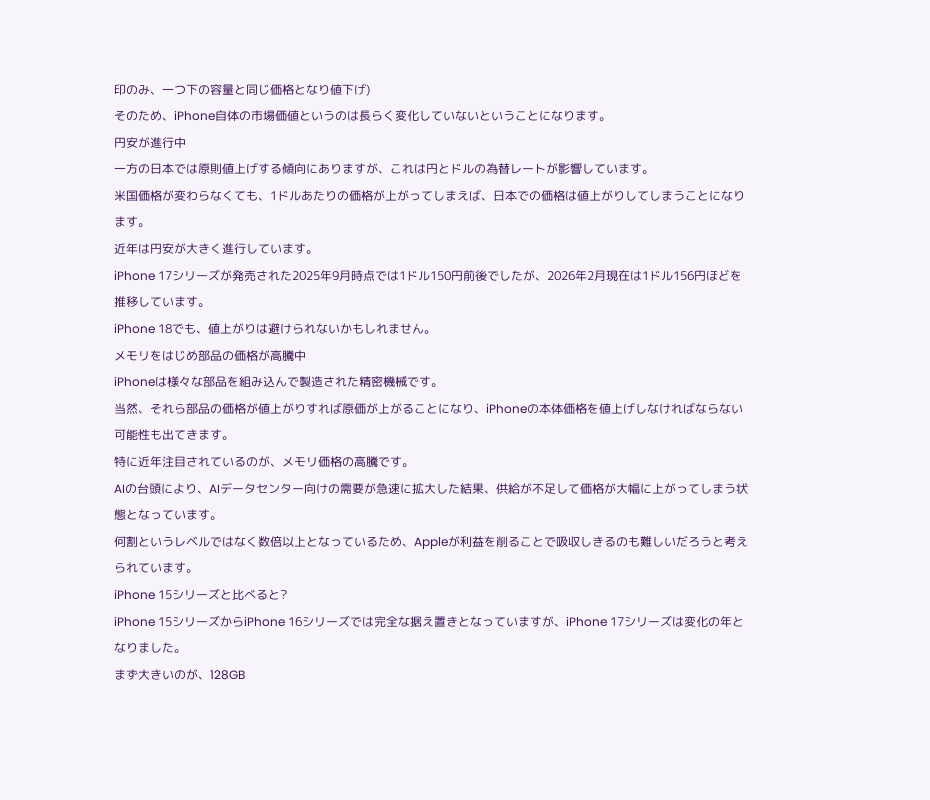印のみ、一つ下の容量と同じ価格となり値下げ)
そのため、iPhone自体の市場価値というのは長らく変化していないということになります。
円安が進行中
一方の日本では原則値上げする傾向にありますが、これは円とドルの為替レートが影響しています。
米国価格が変わらなくても、1ドルあたりの価格が上がってしまえば、日本での価格は値上がりしてしまうことになります。
近年は円安が大きく進行しています。
iPhone 17シリーズが発売された2025年9月時点では1ドル150円前後でしたが、2026年2月現在は1ドル156円ほどを推移しています。
iPhone 18でも、値上がりは避けられないかもしれません。
メモリをはじめ部品の価格が高騰中
iPhoneは様々な部品を組み込んで製造された精密機械です。
当然、それら部品の価格が値上がりすれば原価が上がることになり、iPhoneの本体価格を値上げしなければならない可能性も出てきます。
特に近年注目されているのが、メモリ価格の高騰です。
AIの台頭により、AIデータセンター向けの需要が急速に拡大した結果、供給が不足して価格が大幅に上がってしまう状態となっています。
何割というレベルではなく数倍以上となっているため、Appleが利益を削ることで吸収しきるのも難しいだろうと考えられています。
iPhone 15シリーズと比べると?
iPhone 15シリーズからiPhone 16シリーズでは完全な据え置きとなっていますが、iPhone 17シリーズは変化の年となりました。
まず大きいのが、128GB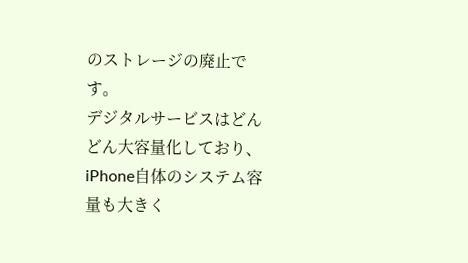のストレージの廃止です。
デジタルサービスはどんどん大容量化しており、iPhone自体のシステム容量も大きく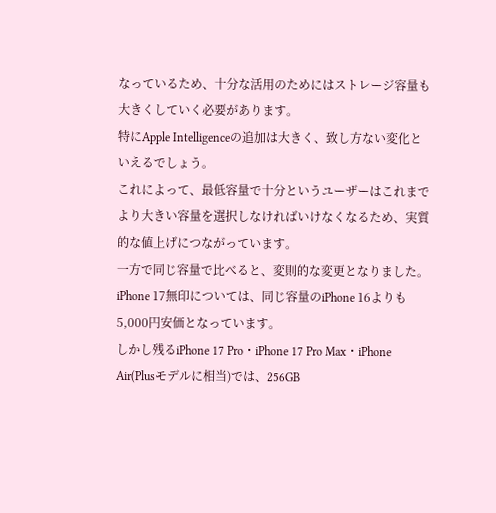なっているため、十分な活用のためにはストレージ容量も大きくしていく必要があります。
特にApple Intelligenceの追加は大きく、致し方ない変化といえるでしょう。
これによって、最低容量で十分というユーザーはこれまでより大きい容量を選択しなければいけなくなるため、実質的な値上げにつながっています。
一方で同じ容量で比べると、変則的な変更となりました。
iPhone 17無印については、同じ容量のiPhone 16よりも5,000円安価となっています。
しかし残るiPhone 17 Pro・iPhone 17 Pro Max・iPhone Air(Plusモデルに相当)では、256GB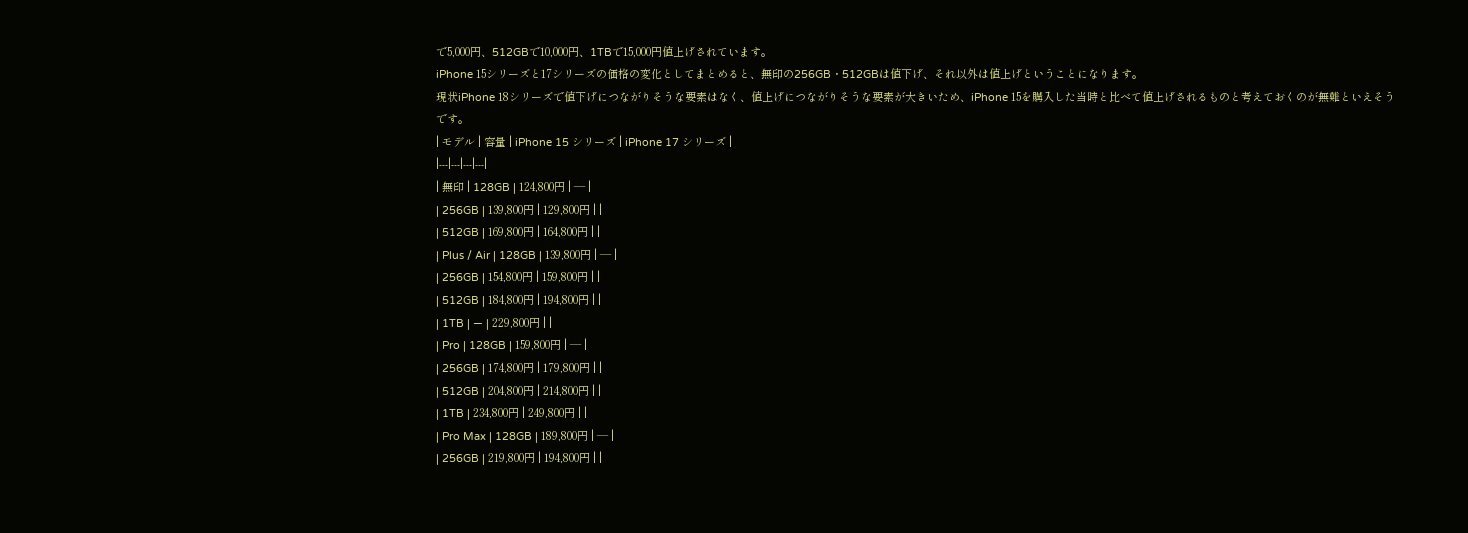で5,000円、512GBで10,000円、1TBで15,000円値上げされています。
iPhone 15シリーズと17シリーズの価格の変化としてまとめると、無印の256GB・512GBは値下げ、それ以外は値上げということになります。
現状iPhone 18シリーズで値下げにつながりそうな要素はなく、値上げにつながりそうな要素が大きいため、iPhone 15を購入した当時と比べて値上げされるものと考えておくのが無難といえそうです。
| モデル | 容量 | iPhone 15 シリーズ | iPhone 17 シリーズ |
|---|---|---|---|
| 無印 | 128GB | 124,800円 | ― |
| 256GB | 139,800円 | 129,800円 | |
| 512GB | 169,800円 | 164,800円 | |
| Plus / Air | 128GB | 139,800円 | ― |
| 256GB | 154,800円 | 159,800円 | |
| 512GB | 184,800円 | 194,800円 | |
| 1TB | ― | 229,800円 | |
| Pro | 128GB | 159,800円 | ― |
| 256GB | 174,800円 | 179,800円 | |
| 512GB | 204,800円 | 214,800円 | |
| 1TB | 234,800円 | 249,800円 | |
| Pro Max | 128GB | 189,800円 | ― |
| 256GB | 219,800円 | 194,800円 | |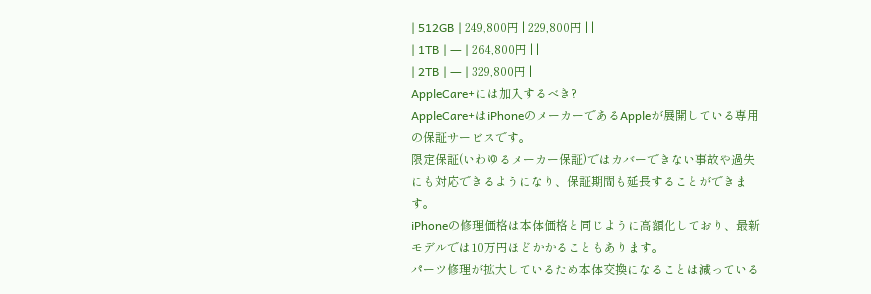| 512GB | 249,800円 | 229,800円 | |
| 1TB | ― | 264,800円 | |
| 2TB | ― | 329,800円 |
AppleCare+には加入するべき?
AppleCare+はiPhoneのメーカーであるAppleが展開している専用の保証サービスです。
限定保証(いわゆるメーカー保証)ではカバーできない事故や過失にも対応できるようになり、保証期間も延長することができます。
iPhoneの修理価格は本体価格と同じように高額化しており、最新モデルでは10万円ほどかかることもあります。
パーツ修理が拡大しているため本体交換になることは減っている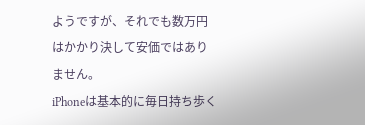ようですが、それでも数万円はかかり決して安価ではありません。
iPhoneは基本的に毎日持ち歩く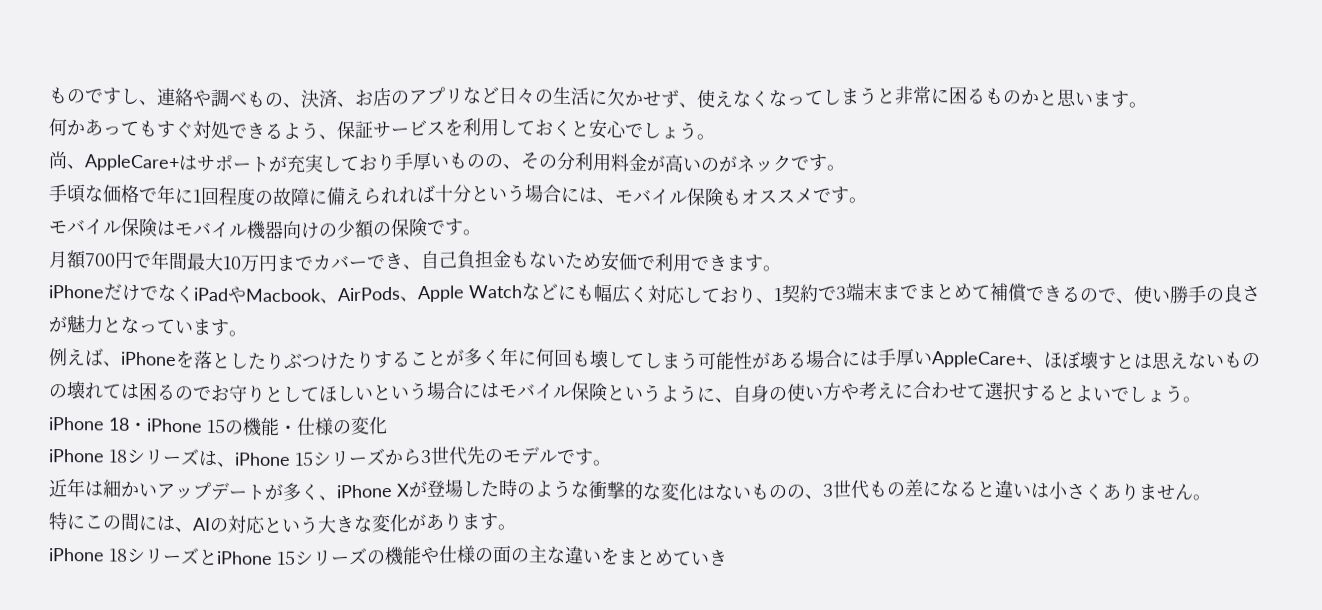ものですし、連絡や調べもの、決済、お店のアプリなど日々の生活に欠かせず、使えなくなってしまうと非常に困るものかと思います。
何かあってもすぐ対処できるよう、保証サービスを利用しておくと安心でしょう。
尚、AppleCare+はサポートが充実しており手厚いものの、その分利用料金が高いのがネックです。
手頃な価格で年に1回程度の故障に備えられれば十分という場合には、モバイル保険もオススメです。
モバイル保険はモバイル機器向けの少額の保険です。
月額700円で年間最大10万円までカバーでき、自己負担金もないため安価で利用できます。
iPhoneだけでなくiPadやMacbook、AirPods、Apple Watchなどにも幅広く対応しており、1契約で3端末までまとめて補償できるので、使い勝手の良さが魅力となっています。
例えば、iPhoneを落としたりぶつけたりすることが多く年に何回も壊してしまう可能性がある場合には手厚いAppleCare+、ほぼ壊すとは思えないものの壊れては困るのでお守りとしてほしいという場合にはモバイル保険というように、自身の使い方や考えに合わせて選択するとよいでしょう。
iPhone 18・iPhone 15の機能・仕様の変化
iPhone 18シリーズは、iPhone 15シリーズから3世代先のモデルです。
近年は細かいアップデートが多く、iPhone Xが登場した時のような衝撃的な変化はないものの、3世代もの差になると違いは小さくありません。
特にこの間には、AIの対応という大きな変化があります。
iPhone 18シリーズとiPhone 15シリーズの機能や仕様の面の主な違いをまとめていき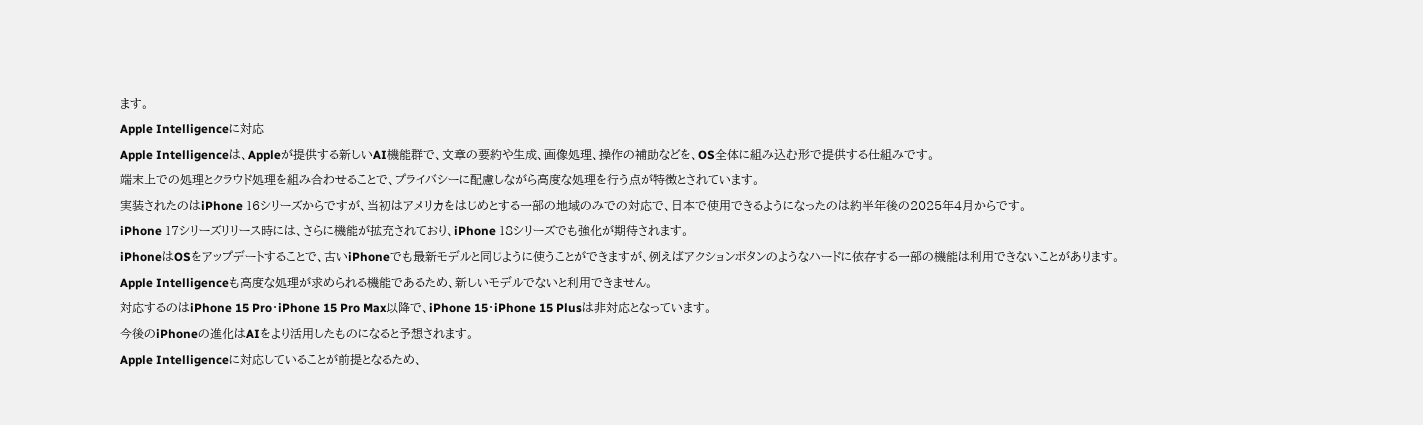ます。
Apple Intelligenceに対応
Apple Intelligenceは、Appleが提供する新しいAI機能群で、文章の要約や生成、画像処理、操作の補助などを、OS全体に組み込む形で提供する仕組みです。
端末上での処理とクラウド処理を組み合わせることで、プライバシーに配慮しながら高度な処理を行う点が特徴とされています。
実装されたのはiPhone 16シリーズからですが、当初はアメリカをはじめとする一部の地域のみでの対応で、日本で使用できるようになったのは約半年後の2025年4月からです。
iPhone 17シリーズリリース時には、さらに機能が拡充されており、iPhone 18シリーズでも強化が期待されます。
iPhoneはOSをアップデートすることで、古いiPhoneでも最新モデルと同じように使うことができますが、例えばアクションボタンのようなハードに依存する一部の機能は利用できないことがあります。
Apple Intelligenceも高度な処理が求められる機能であるため、新しいモデルでないと利用できません。
対応するのはiPhone 15 Pro・iPhone 15 Pro Max以降で、iPhone 15・iPhone 15 Plusは非対応となっています。
今後のiPhoneの進化はAIをより活用したものになると予想されます。
Apple Intelligenceに対応していることが前提となるため、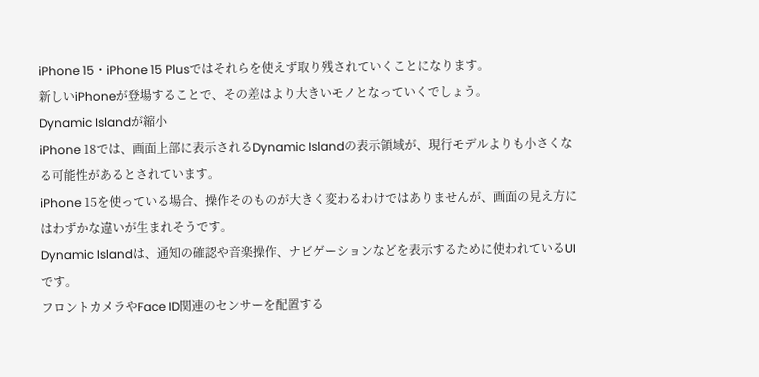iPhone 15・iPhone 15 Plusではそれらを使えず取り残されていくことになります。
新しいiPhoneが登場することで、その差はより大きいモノとなっていくでしょう。
Dynamic Islandが縮小
iPhone 18では、画面上部に表示されるDynamic Islandの表示領域が、現行モデルよりも小さくなる可能性があるとされています。
iPhone 15を使っている場合、操作そのものが大きく変わるわけではありませんが、画面の見え方にはわずかな違いが生まれそうです。
Dynamic Islandは、通知の確認や音楽操作、ナビゲーションなどを表示するために使われているUIです。
フロントカメラやFace ID関連のセンサーを配置する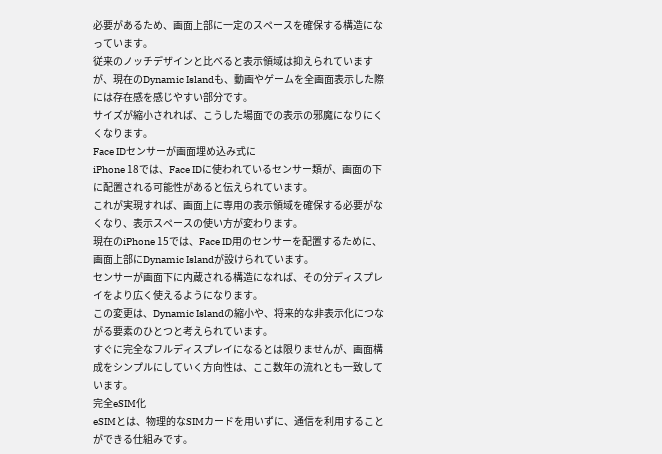必要があるため、画面上部に一定のスペースを確保する構造になっています。
従来のノッチデザインと比べると表示領域は抑えられていますが、現在のDynamic Islandも、動画やゲームを全画面表示した際には存在感を感じやすい部分です。
サイズが縮小されれば、こうした場面での表示の邪魔になりにくくなります。
Face IDセンサーが画面埋め込み式に
iPhone 18では、Face IDに使われているセンサー類が、画面の下に配置される可能性があると伝えられています。
これが実現すれば、画面上に専用の表示領域を確保する必要がなくなり、表示スペースの使い方が変わります。
現在のiPhone 15では、Face ID用のセンサーを配置するために、画面上部にDynamic Islandが設けられています。
センサーが画面下に内蔵される構造になれば、その分ディスプレイをより広く使えるようになります。
この変更は、Dynamic Islandの縮小や、将来的な非表示化につながる要素のひとつと考えられています。
すぐに完全なフルディスプレイになるとは限りませんが、画面構成をシンプルにしていく方向性は、ここ数年の流れとも一致しています。
完全eSIM化
eSIMとは、物理的なSIMカードを用いずに、通信を利用することができる仕組みです。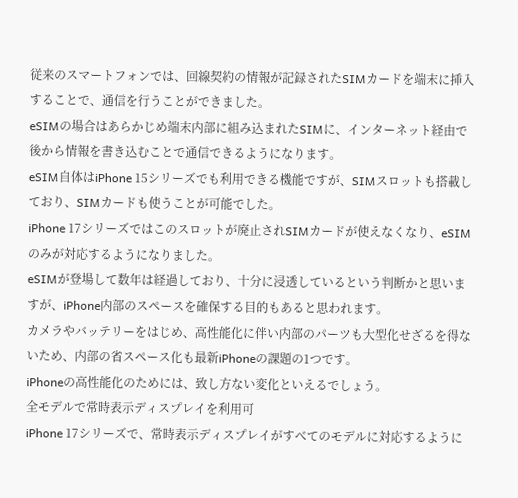従来のスマートフォンでは、回線契約の情報が記録されたSIMカードを端末に挿入することで、通信を行うことができました。
eSIMの場合はあらかじめ端末内部に組み込まれたSIMに、インターネット経由で後から情報を書き込むことで通信できるようになります。
eSIM自体はiPhone 15シリーズでも利用できる機能ですが、SIMスロットも搭載しており、SIMカードも使うことが可能でした。
iPhone 17シリーズではこのスロットが廃止されSIMカードが使えなくなり、eSIMのみが対応するようになりました。
eSIMが登場して数年は経過しており、十分に浸透しているという判断かと思いますが、iPhone内部のスペースを確保する目的もあると思われます。
カメラやバッテリーをはじめ、高性能化に伴い内部のパーツも大型化せざるを得ないため、内部の省スペース化も最新iPhoneの課題の1つです。
iPhoneの高性能化のためには、致し方ない変化といえるでしょう。
全モデルで常時表示ディスプレイを利用可
iPhone 17シリーズで、常時表示ディスプレイがすべてのモデルに対応するように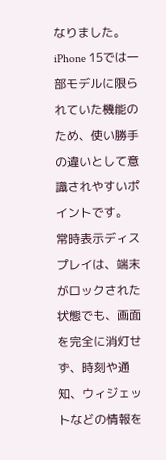なりました。
iPhone 15では一部モデルに限られていた機能のため、使い勝手の違いとして意識されやすいポイントです。
常時表示ディスプレイは、端末がロックされた状態でも、画面を完全に消灯せず、時刻や通知、ウィジェットなどの情報を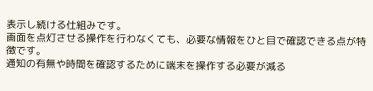表示し続ける仕組みです。
画面を点灯させる操作を行わなくても、必要な情報をひと目で確認できる点が特徴です。
通知の有無や時間を確認するために端末を操作する必要が減る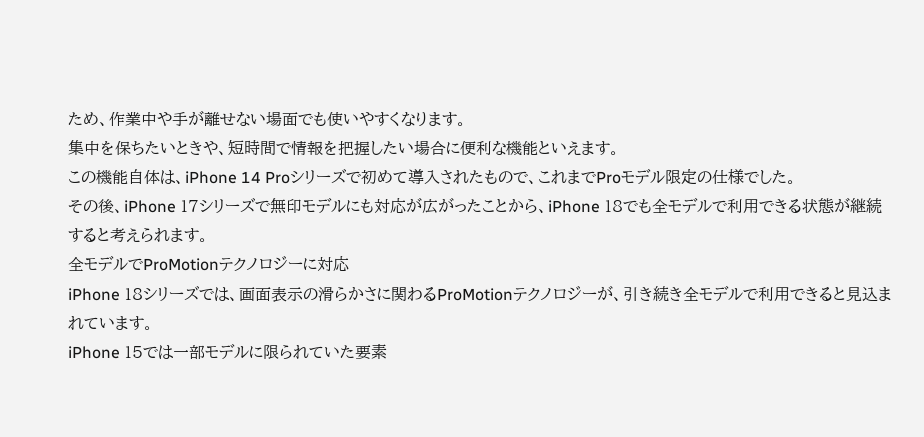ため、作業中や手が離せない場面でも使いやすくなります。
集中を保ちたいときや、短時間で情報を把握したい場合に便利な機能といえます。
この機能自体は、iPhone 14 Proシリーズで初めて導入されたもので、これまでProモデル限定の仕様でした。
その後、iPhone 17シリーズで無印モデルにも対応が広がったことから、iPhone 18でも全モデルで利用できる状態が継続すると考えられます。
全モデルでProMotionテクノロジーに対応
iPhone 18シリーズでは、画面表示の滑らかさに関わるProMotionテクノロジーが、引き続き全モデルで利用できると見込まれています。
iPhone 15では一部モデルに限られていた要素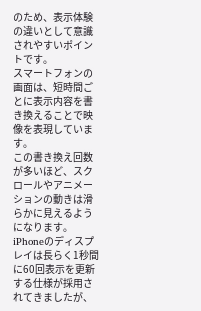のため、表示体験の違いとして意識されやすいポイントです。
スマートフォンの画面は、短時間ごとに表示内容を書き換えることで映像を表現しています。
この書き換え回数が多いほど、スクロールやアニメーションの動きは滑らかに見えるようになります。
iPhoneのディスプレイは長らく1秒間に60回表示を更新する仕様が採用されてきましたが、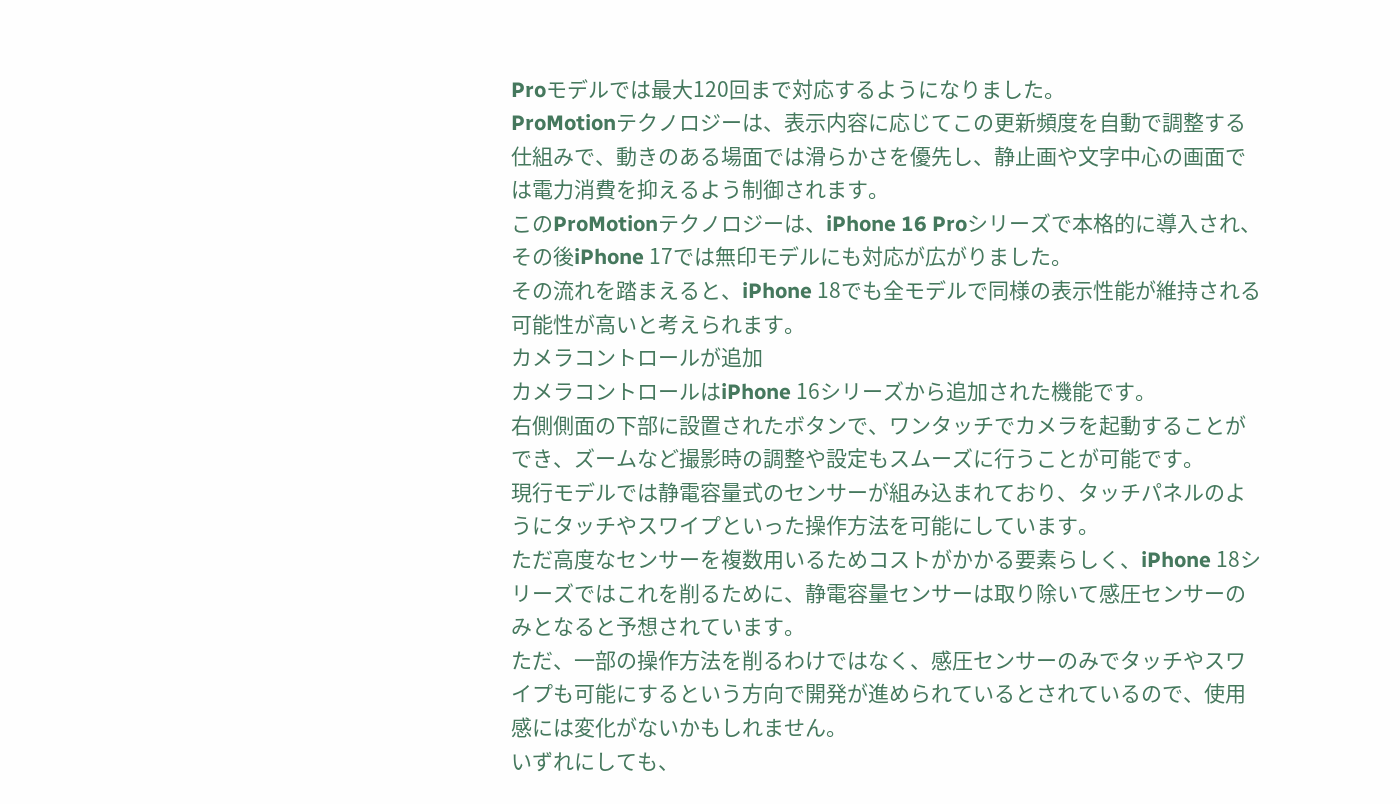Proモデルでは最大120回まで対応するようになりました。
ProMotionテクノロジーは、表示内容に応じてこの更新頻度を自動で調整する仕組みで、動きのある場面では滑らかさを優先し、静止画や文字中心の画面では電力消費を抑えるよう制御されます。
このProMotionテクノロジーは、iPhone 16 Proシリーズで本格的に導入され、その後iPhone 17では無印モデルにも対応が広がりました。
その流れを踏まえると、iPhone 18でも全モデルで同様の表示性能が維持される可能性が高いと考えられます。
カメラコントロールが追加
カメラコントロールはiPhone 16シリーズから追加された機能です。
右側側面の下部に設置されたボタンで、ワンタッチでカメラを起動することができ、ズームなど撮影時の調整や設定もスムーズに行うことが可能です。
現行モデルでは静電容量式のセンサーが組み込まれており、タッチパネルのようにタッチやスワイプといった操作方法を可能にしています。
ただ高度なセンサーを複数用いるためコストがかかる要素らしく、iPhone 18シリーズではこれを削るために、静電容量センサーは取り除いて感圧センサーのみとなると予想されています。
ただ、一部の操作方法を削るわけではなく、感圧センサーのみでタッチやスワイプも可能にするという方向で開発が進められているとされているので、使用感には変化がないかもしれません。
いずれにしても、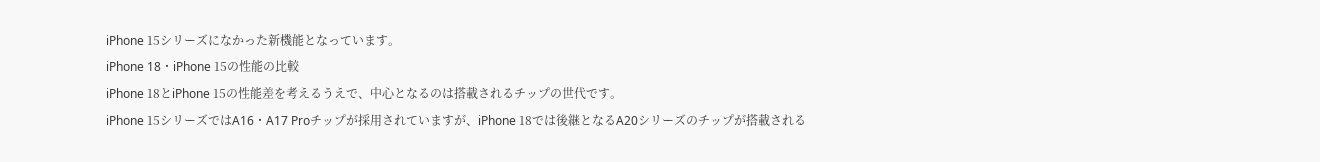iPhone 15シリーズになかった新機能となっています。
iPhone 18・iPhone 15の性能の比較
iPhone 18とiPhone 15の性能差を考えるうえで、中心となるのは搭載されるチップの世代です。
iPhone 15シリーズではA16・A17 Proチップが採用されていますが、iPhone 18では後継となるA20シリーズのチップが搭載される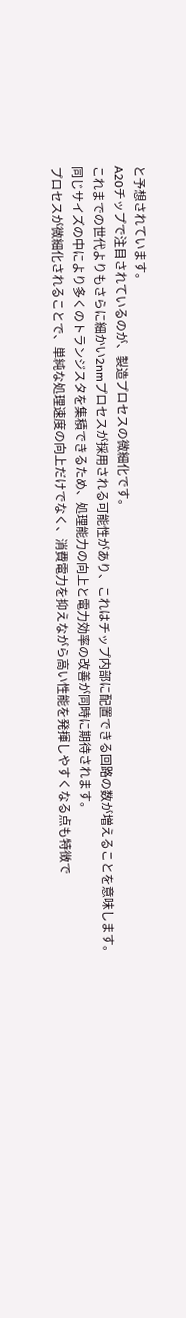と予想されています。
A20チップで注目されているのが、製造プロセスの微細化です。
これまでの世代よりもさらに細かい2nmプロセスが採用される可能性があり、これはチップ内部に配置できる回路の数が増えることを意味します。
同じサイズの中により多くのトランジスタを集積できるため、処理能力の向上と電力効率の改善が同時に期待されます。
プロセスが微細化されることで、単純な処理速度の向上だけでなく、消費電力を抑えながら高い性能を発揮しやすくなる点も特徴で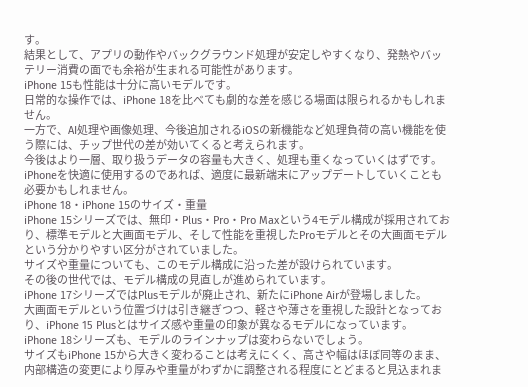す。
結果として、アプリの動作やバックグラウンド処理が安定しやすくなり、発熱やバッテリー消費の面でも余裕が生まれる可能性があります。
iPhone 15も性能は十分に高いモデルです。
日常的な操作では、iPhone 18を比べても劇的な差を感じる場面は限られるかもしれません。
一方で、AI処理や画像処理、今後追加されるiOSの新機能など処理負荷の高い機能を使う際には、チップ世代の差が効いてくると考えられます。
今後はより一層、取り扱うデータの容量も大きく、処理も重くなっていくはずです。
iPhoneを快適に使用するのであれば、適度に最新端末にアップデートしていくことも必要かもしれません。
iPhone 18・iPhone 15のサイズ・重量
iPhone 15シリーズでは、無印・Plus・Pro・Pro Maxという4モデル構成が採用されており、標準モデルと大画面モデル、そして性能を重視したProモデルとその大画面モデルという分かりやすい区分がされていました。
サイズや重量についても、このモデル構成に沿った差が設けられています。
その後の世代では、モデル構成の見直しが進められています。
iPhone 17シリーズではPlusモデルが廃止され、新たにiPhone Airが登場しました。
大画面モデルという位置づけは引き継ぎつつ、軽さや薄さを重視した設計となっており、iPhone 15 Plusとはサイズ感や重量の印象が異なるモデルになっています。
iPhone 18シリーズも、モデルのラインナップは変わらないでしょう。
サイズもiPhone 15から大きく変わることは考えにくく、高さや幅はほぼ同等のまま、内部構造の変更により厚みや重量がわずかに調整される程度にとどまると見込まれま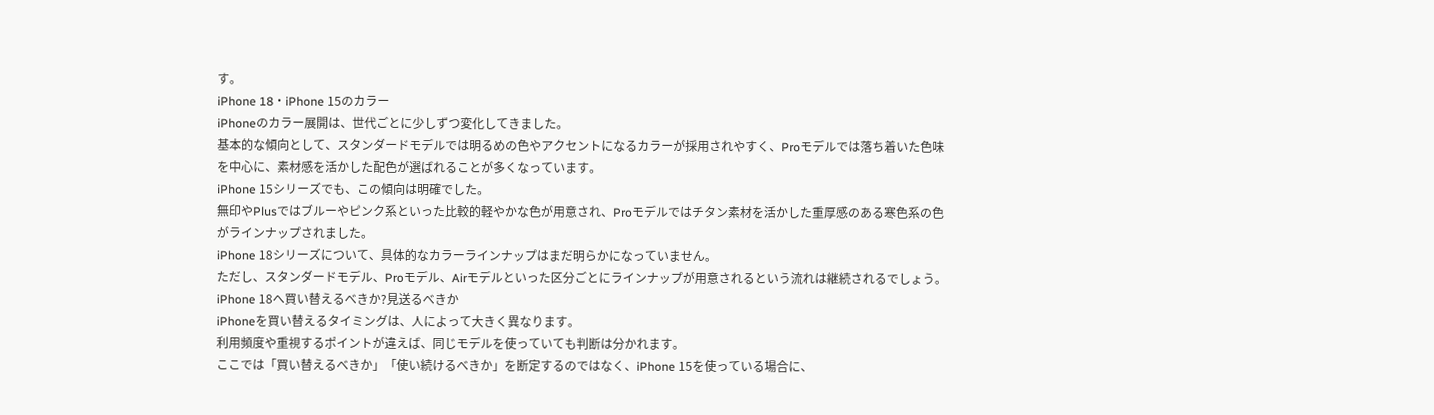す。
iPhone 18・iPhone 15のカラー
iPhoneのカラー展開は、世代ごとに少しずつ変化してきました。
基本的な傾向として、スタンダードモデルでは明るめの色やアクセントになるカラーが採用されやすく、Proモデルでは落ち着いた色味を中心に、素材感を活かした配色が選ばれることが多くなっています。
iPhone 15シリーズでも、この傾向は明確でした。
無印やPlusではブルーやピンク系といった比較的軽やかな色が用意され、Proモデルではチタン素材を活かした重厚感のある寒色系の色がラインナップされました。
iPhone 18シリーズについて、具体的なカラーラインナップはまだ明らかになっていません。
ただし、スタンダードモデル、Proモデル、Airモデルといった区分ごとにラインナップが用意されるという流れは継続されるでしょう。
iPhone 18へ買い替えるべきか?見送るべきか
iPhoneを買い替えるタイミングは、人によって大きく異なります。
利用頻度や重視するポイントが違えば、同じモデルを使っていても判断は分かれます。
ここでは「買い替えるべきか」「使い続けるべきか」を断定するのではなく、iPhone 15を使っている場合に、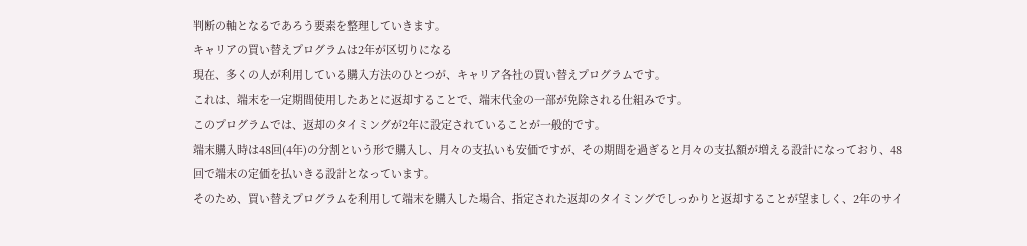判断の軸となるであろう要素を整理していきます。
キャリアの買い替えプログラムは2年が区切りになる
現在、多くの人が利用している購入方法のひとつが、キャリア各社の買い替えプログラムです。
これは、端末を一定期間使用したあとに返却することで、端末代金の一部が免除される仕組みです。
このプログラムでは、返却のタイミングが2年に設定されていることが一般的です。
端末購入時は48回(4年)の分割という形で購入し、月々の支払いも安価ですが、その期間を過ぎると月々の支払額が増える設計になっており、48回で端末の定価を払いきる設計となっています。
そのため、買い替えプログラムを利用して端末を購入した場合、指定された返却のタイミングでしっかりと返却することが望ましく、2年のサイ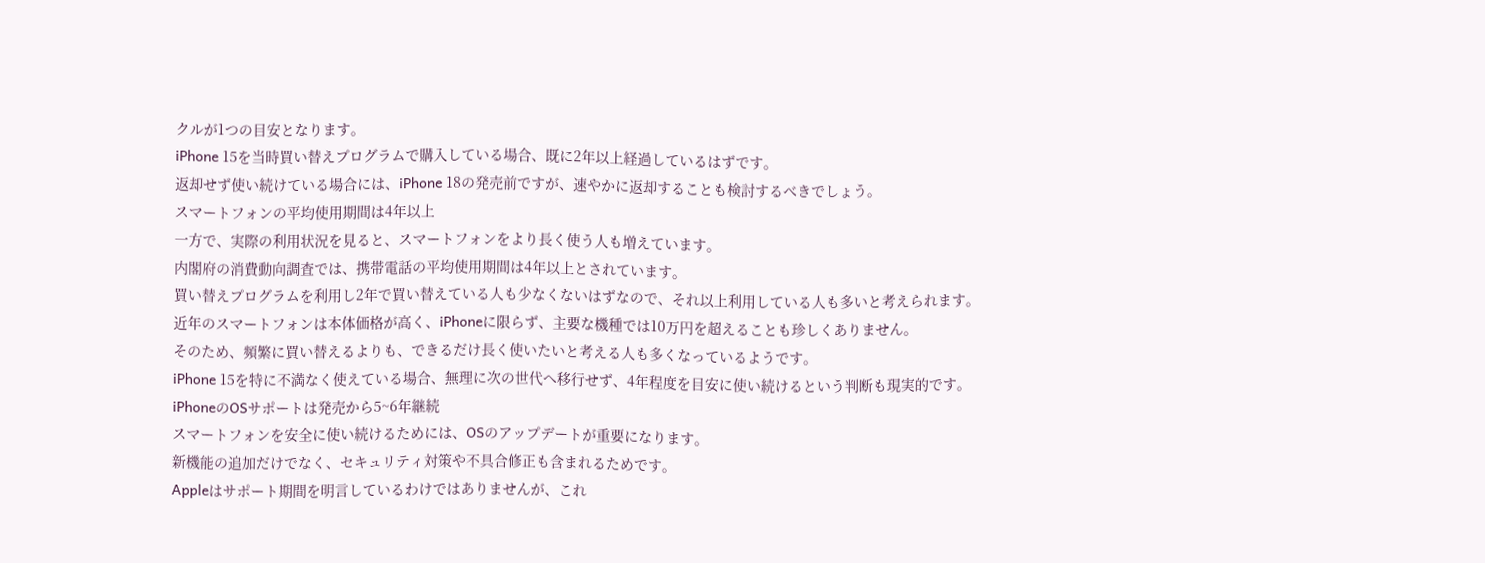クルが1つの目安となります。
iPhone 15を当時買い替えプログラムで購入している場合、既に2年以上経過しているはずです。
返却せず使い続けている場合には、iPhone 18の発売前ですが、速やかに返却することも検討するべきでしょう。
スマートフォンの平均使用期間は4年以上
一方で、実際の利用状況を見ると、スマートフォンをより長く使う人も増えています。
内閣府の消費動向調査では、携帯電話の平均使用期間は4年以上とされています。
買い替えプログラムを利用し2年で買い替えている人も少なくないはずなので、それ以上利用している人も多いと考えられます。
近年のスマートフォンは本体価格が高く、iPhoneに限らず、主要な機種では10万円を超えることも珍しくありません。
そのため、頻繁に買い替えるよりも、できるだけ長く使いたいと考える人も多くなっているようです。
iPhone 15を特に不満なく使えている場合、無理に次の世代へ移行せず、4年程度を目安に使い続けるという判断も現実的です。
iPhoneのOSサポートは発売から5~6年継続
スマートフォンを安全に使い続けるためには、OSのアップデートが重要になります。
新機能の追加だけでなく、セキュリティ対策や不具合修正も含まれるためです。
Appleはサポート期間を明言しているわけではありませんが、これ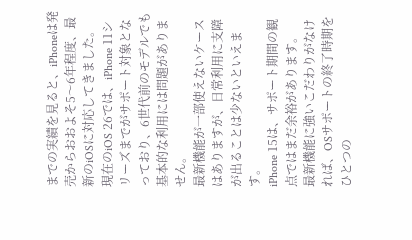までの実績を見ると、iPhoneは発売からおおよそ5〜6年程度、最新のiOSに対応してきました。
現在のiOS 26では、iPhone 11シリーズまでがサポート対象となっており、6世代前のモデルでも基本的な利用には問題がありません。
最新機能が一部使えないケースはありますが、日常利用に支障が出ることは少ないといえます。
iPhone 15は、サポート期間の観点ではまだ余裕があります。
最新機能に強いこだわりがなければ、OSサポートの終了時期をひとつの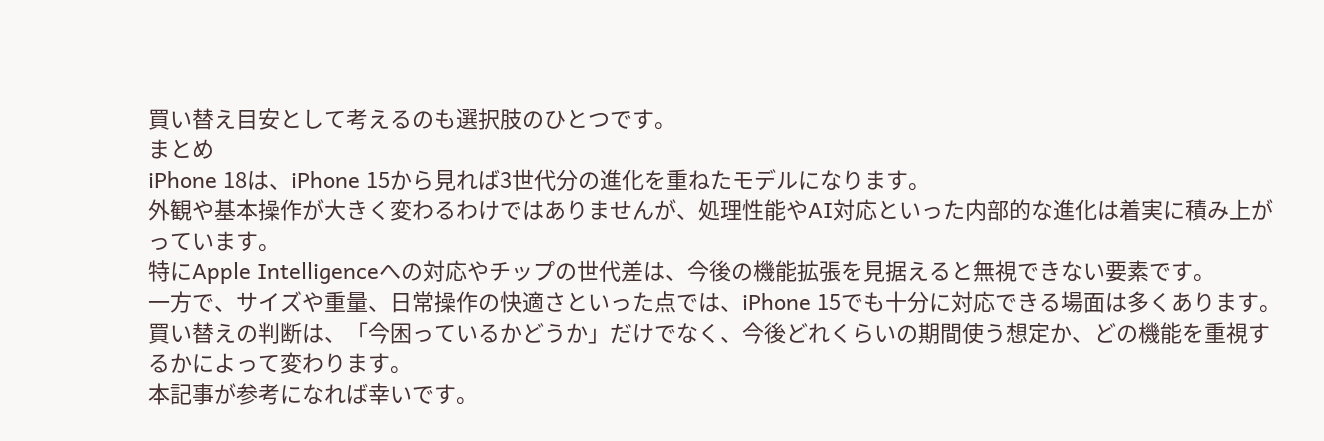買い替え目安として考えるのも選択肢のひとつです。
まとめ
iPhone 18は、iPhone 15から見れば3世代分の進化を重ねたモデルになります。
外観や基本操作が大きく変わるわけではありませんが、処理性能やAI対応といった内部的な進化は着実に積み上がっています。
特にApple Intelligenceへの対応やチップの世代差は、今後の機能拡張を見据えると無視できない要素です。
一方で、サイズや重量、日常操作の快適さといった点では、iPhone 15でも十分に対応できる場面は多くあります。
買い替えの判断は、「今困っているかどうか」だけでなく、今後どれくらいの期間使う想定か、どの機能を重視するかによって変わります。
本記事が参考になれば幸いです。